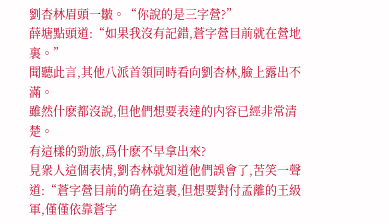劉杏林眉頭一皺。“你說的是三字營?”
薛塘點頭道:“如果我沒有記錯,蒼字營目前就在營地裏。”
聞聽此言,其他八派首領同時看向劉杏林,臉上露出不滿。
雖然什麽都沒說,但他們想要表達的内容已經非常清楚。
有這樣的勁旅,爲什麽不早拿出來?
見衆人這個表情,劉杏林就知道他們誤會了,苦笑一聲道:“蒼字營目前的确在這裏,但想要對付孟離的王級軍,僅僅依靠蒼字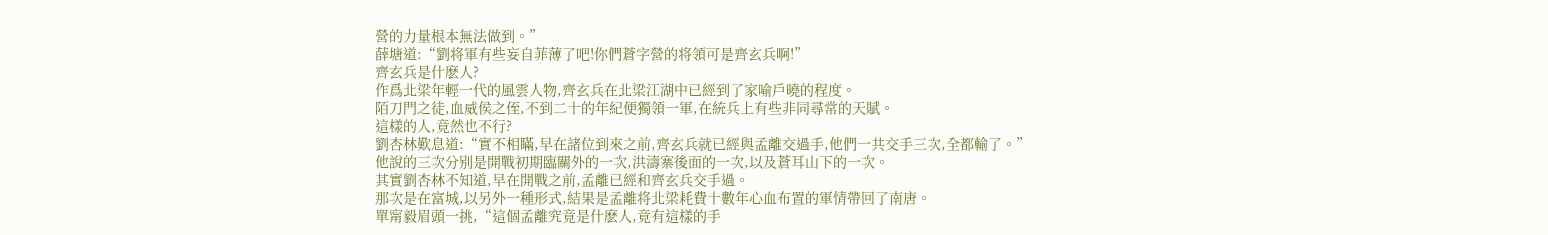營的力量根本無法做到。”
薛塘道:“劉将軍有些妄自菲薄了吧!你們蒼字營的将領可是齊玄兵啊!”
齊玄兵是什麽人?
作爲北梁年輕一代的風雲人物,齊玄兵在北梁江湖中已經到了家喻戶曉的程度。
陌刀門之徒,血威侯之侄,不到二十的年紀便獨領一軍,在統兵上有些非同尋常的天賦。
這樣的人,竟然也不行?
劉杏林歎息道:“實不相瞞,早在諸位到來之前,齊玄兵就已經與孟離交過手,他們一共交手三次,全都輸了。”
他說的三次分别是開戰初期臨關外的一次,洪濤寨後面的一次,以及蒼耳山下的一次。
其實劉杏林不知道,早在開戰之前,孟離已經和齊玄兵交手過。
那次是在富城,以另外一種形式,結果是孟離将北梁耗費十數年心血布置的軍情帶回了南唐。
單甯毅眉頭一挑,“這個孟離究竟是什麽人,竟有這樣的手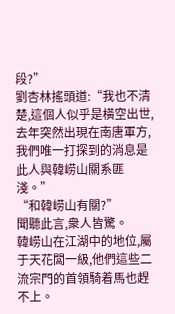段?”
劉杏林搖頭道:“我也不清楚,這個人似乎是橫空出世,去年突然出現在南唐軍方,我們唯一打探到的消息是此人與韓崂山關系匪淺。”
“和韓崂山有關?”
聞聽此言,衆人皆驚。
韓崂山在江湖中的地位,屬于天花闆一級,他們這些二流宗門的首領騎着馬也趕不上。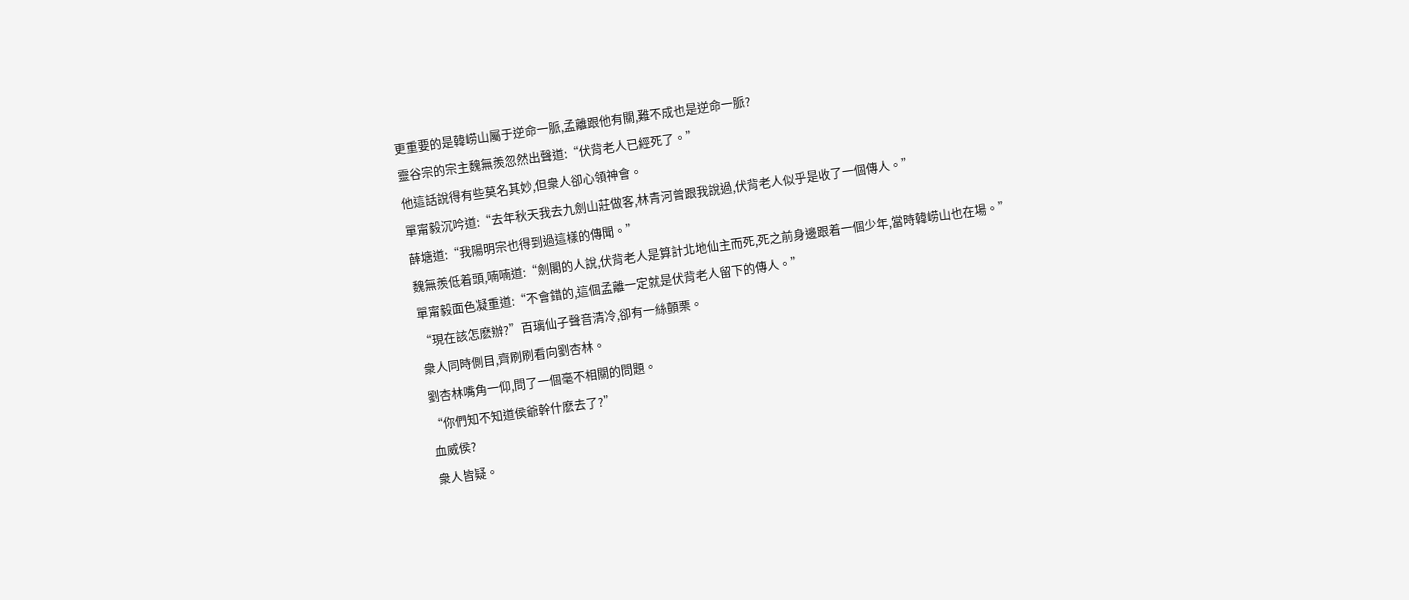更重要的是韓崂山屬于逆命一脈,孟離跟他有關,難不成也是逆命一脈?
靈谷宗的宗主魏無羨忽然出聲道:“伏背老人已經死了。”
他這話說得有些莫名其妙,但衆人卻心領神會。
單甯毅沉吟道:“去年秋天我去九劍山莊做客,林青河曾跟我說過,伏背老人似乎是收了一個傳人。”
薛塘道:“我陽明宗也得到過這樣的傳聞。”
魏無羨低着頭,喃喃道:“劍閣的人說,伏背老人是算計北地仙主而死,死之前身邊跟着一個少年,當時韓崂山也在場。”
單甯毅面色凝重道:“不會錯的,這個孟離一定就是伏背老人留下的傳人。”
“現在該怎麽辦?”百璃仙子聲音清冷,卻有一絲顫栗。
衆人同時側目,齊刷刷看向劉杏林。
劉杏林嘴角一仰,問了一個毫不相關的問題。
“你們知不知道侯爺幹什麽去了?”
血威侯?
衆人皆疑。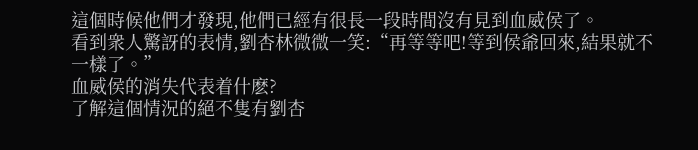這個時候他們才發現,他們已經有很長一段時間沒有見到血威侯了。
看到衆人驚訝的表情,劉杏林微微一笑:“再等等吧!等到侯爺回來,結果就不一樣了。”
血威侯的消失代表着什麽?
了解這個情況的絕不隻有劉杏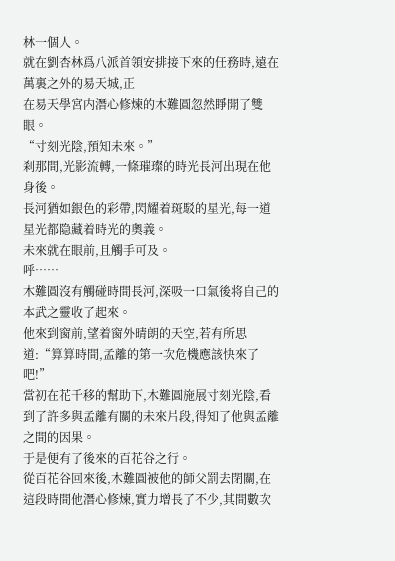林一個人。
就在劉杏林爲八派首領安排接下來的任務時,遠在萬裏之外的易天城,正
在易天學宮内潛心修煉的木難圓忽然睜開了雙眼。
“寸刻光陰,預知未來。”
刹那間,光影流轉,一條璀璨的時光長河出現在他身後。
長河猶如銀色的彩帶,閃耀着斑駁的星光,每一道星光都隐藏着時光的奧義。
未來就在眼前,且觸手可及。
呼……
木難圓沒有觸碰時間長河,深吸一口氣後将自己的本武之靈收了起來。
他來到窗前,望着窗外晴朗的天空,若有所思道:“算算時間,孟離的第一次危機應該快來了吧!”
當初在花千移的幫助下,木難圓施展寸刻光陰,看到了許多與孟離有關的未來片段,得知了他與孟離之間的因果。
于是便有了後來的百花谷之行。
從百花谷回來後,木難圓被他的師父罰去閉關,在這段時間他潛心修煉,實力增長了不少,其間數次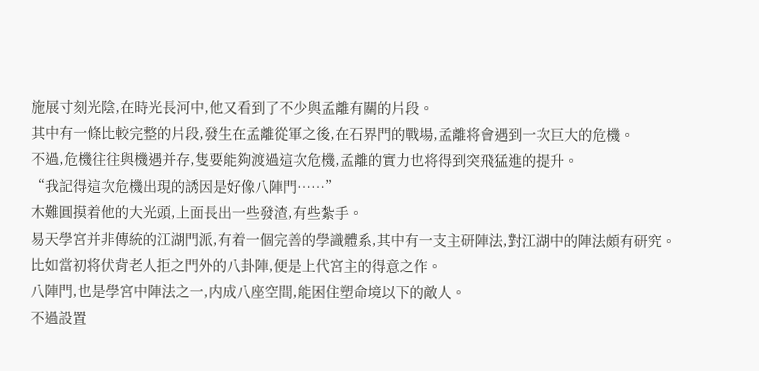施展寸刻光陰,在時光長河中,他又看到了不少與孟離有關的片段。
其中有一條比較完整的片段,發生在孟離從軍之後,在石界門的戰場,孟離将會遇到一次巨大的危機。
不過,危機往往與機遇并存,隻要能夠渡過這次危機,孟離的實力也将得到突飛猛進的提升。
“我記得這次危機出現的誘因是好像八陣門……”
木難圓摸着他的大光頭,上面長出一些發渣,有些紮手。
易天學宮并非傳統的江湖門派,有着一個完善的學識體系,其中有一支主研陣法,對江湖中的陣法頗有研究。
比如當初将伏背老人拒之門外的八卦陣,便是上代宮主的得意之作。
八陣門,也是學宮中陣法之一,内成八座空間,能困住塑命境以下的敵人。
不過設置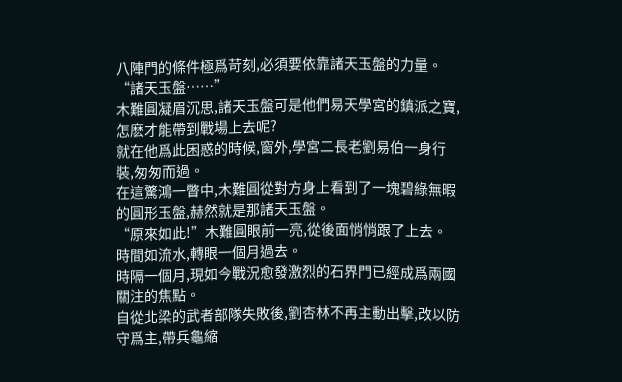八陣門的條件極爲苛刻,必須要依靠諸天玉盤的力量。
“諸天玉盤……”
木難圓凝眉沉思,諸天玉盤可是他們易天學宮的鎮派之寶,怎麽才能帶到戰場上去呢?
就在他爲此困惑的時候,窗外,學宮二長老劉易伯一身行裝,匆匆而過。
在這驚鴻一瞥中,木難圓從對方身上看到了一塊碧綠無暇的圓形玉盤,赫然就是那諸天玉盤。
“原來如此!”木難圓眼前一亮,從後面悄悄跟了上去。
時間如流水,轉眼一個月過去。
時隔一個月,現如今戰況愈發激烈的石界門已經成爲兩國關注的焦點。
自從北梁的武者部隊失敗後,劉杏林不再主動出擊,改以防守爲主,帶兵龜縮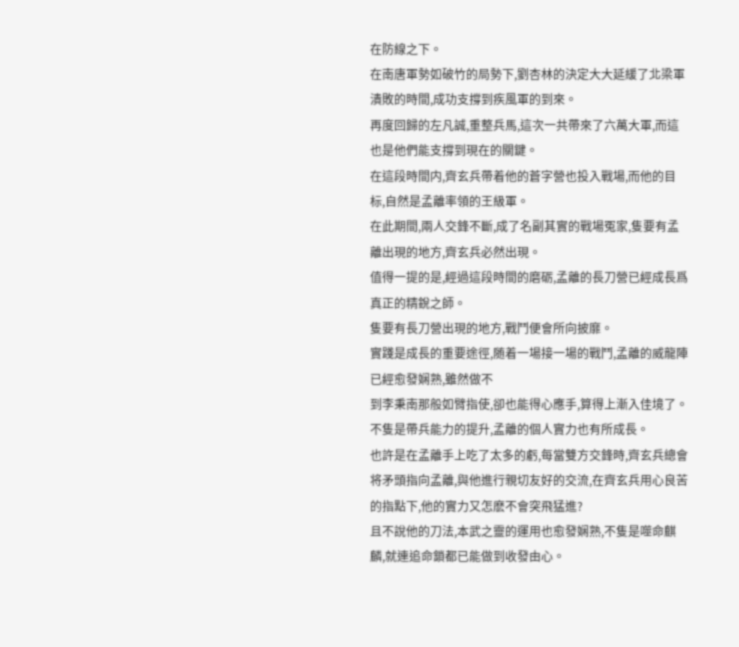在防線之下。
在南唐軍勢如破竹的局勢下,劉杏林的決定大大延緩了北梁軍潰敗的時間,成功支撐到疾風軍的到來。
再度回歸的左凡誠,重整兵馬,這次一共帶來了六萬大軍,而這也是他們能支撐到現在的關鍵。
在這段時間内,齊玄兵帶着他的蒼字營也投入戰場,而他的目标,自然是孟離率領的王級軍。
在此期間,兩人交鋒不斷,成了名副其實的戰場冤家,隻要有孟離出現的地方,齊玄兵必然出現。
值得一提的是,經過這段時間的磨砺,孟離的長刀營已經成長爲真正的精銳之師。
隻要有長刀營出現的地方,戰鬥便會所向披靡。
實踐是成長的重要途徑,随着一場接一場的戰鬥,孟離的威龍陣已經愈發娴熟,雖然做不
到李秉南那般如臂指使,卻也能得心應手,算得上漸入佳境了。
不隻是帶兵能力的提升,孟離的個人實力也有所成長。
也許是在孟離手上吃了太多的虧,每當雙方交鋒時,齊玄兵總會将矛頭指向孟離,與他進行親切友好的交流,在齊玄兵用心良苦的指點下,他的實力又怎麽不會突飛猛進?
且不說他的刀法,本武之靈的運用也愈發娴熟,不隻是噬命麒麟,就連追命鎖都已能做到收發由心。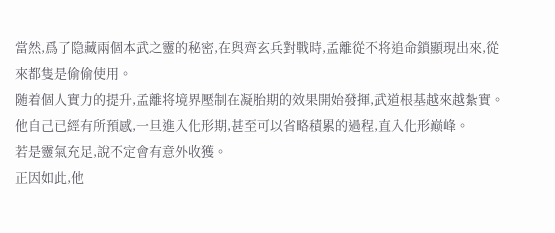當然,爲了隐藏兩個本武之靈的秘密,在與齊玄兵對戰時,孟離從不将追命鎖顯現出來,從來都隻是偷偷使用。
随着個人實力的提升,孟離将境界壓制在凝胎期的效果開始發揮,武道根基越來越紮實。
他自己已經有所預感,一旦進入化形期,甚至可以省略積累的過程,直入化形巅峰。
若是靈氣充足,說不定會有意外收獲。
正因如此,他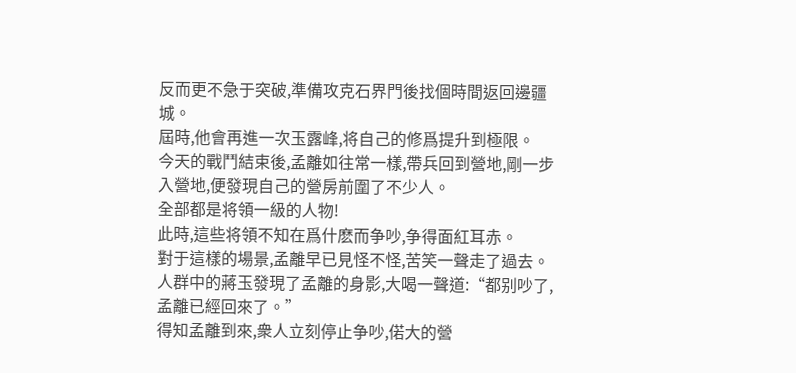反而更不急于突破,準備攻克石界門後找個時間返回邊疆城。
屆時,他會再進一次玉露峰,将自己的修爲提升到極限。
今天的戰鬥結束後,孟離如往常一樣,帶兵回到營地,剛一步入營地,便發現自己的營房前圍了不少人。
全部都是将領一級的人物!
此時,這些将領不知在爲什麽而争吵,争得面紅耳赤。
對于這樣的場景,孟離早已見怪不怪,苦笑一聲走了過去。
人群中的蔣玉發現了孟離的身影,大喝一聲道:“都别吵了,孟離已經回來了。”
得知孟離到來,衆人立刻停止争吵,偌大的營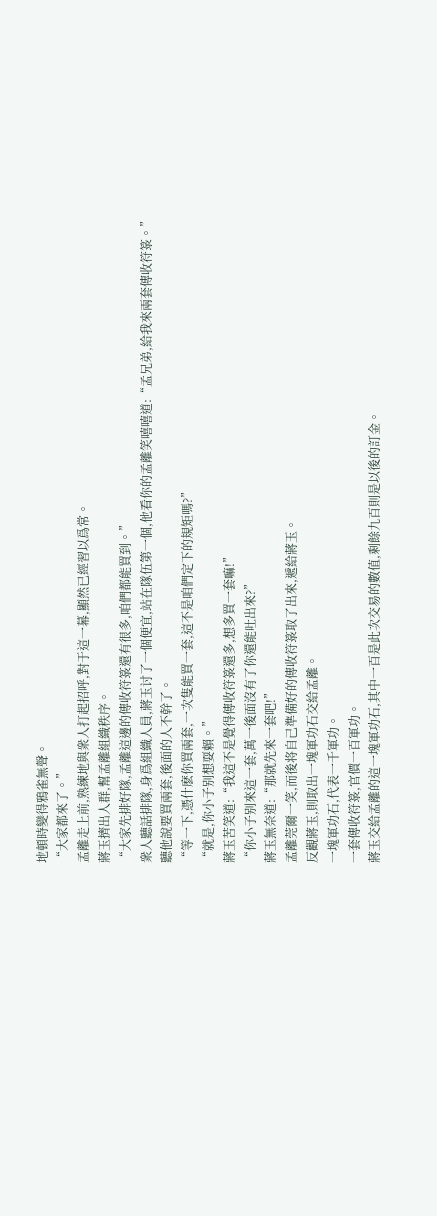地頓時變得鴉雀無聲。
“大家都來了。”
孟離走上前,熟練地與衆人打起招呼,對于這一幕,顯然已經習以爲常。
蔣玉擠出人群,幫孟離組織秩序。
“大家先排好隊,孟離這邊的傳收符箓還有很多,咱們都能買到。”
衆人聽話排隊,身爲組織人員,蔣玉讨了一個便宜,站在隊伍第一個,他看你的孟離笑嘻嘻道:“孟兄弟,給我來兩套傳收符箓。”
聽他說要買兩套,後面的人不幹了。
“等一下,憑什麽你買兩套,一次隻能買一套,這不是咱們定下的規矩嗎?”
“就是,你小子别想耍賴。”
蔣玉苦笑道:“我這不是覺得傳收符箓還多,想多買一套嘛!”
“你小子别來這一套,萬一後面沒有了你還能吐出來?”
蔣玉無奈道:“那就先來一套吧!”
孟離莞爾一笑,而後将自己準備好的傳收符箓取了出來,遞給蔣玉。
反觀蔣玉,則取出一塊軍功石交給孟離。
一塊軍功石,代表一千軍功。
一套傳收符箓,官價一百軍功。
蔣玉交給孟離的這一塊軍功石,其中一百是此次交易的數值,剩餘九百則是以後的訂金。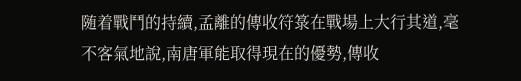随着戰鬥的持續,孟離的傳收符箓在戰場上大行其道,毫不客氣地說,南唐軍能取得現在的優勢,傳收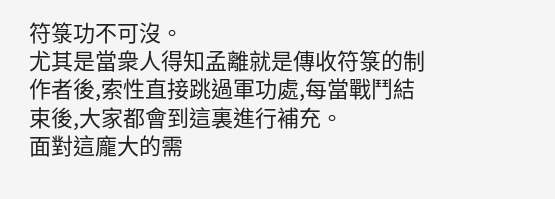符箓功不可沒。
尤其是當衆人得知孟離就是傳收符箓的制作者後,索性直接跳過軍功處,每當戰鬥結束後,大家都會到這裏進行補充。
面對這龐大的需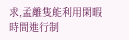求,孟離隻能利用閑暇時間進行制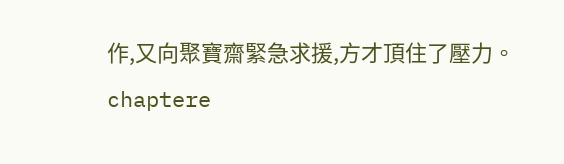作,又向聚寶齋緊急求援,方才頂住了壓力。chaptere